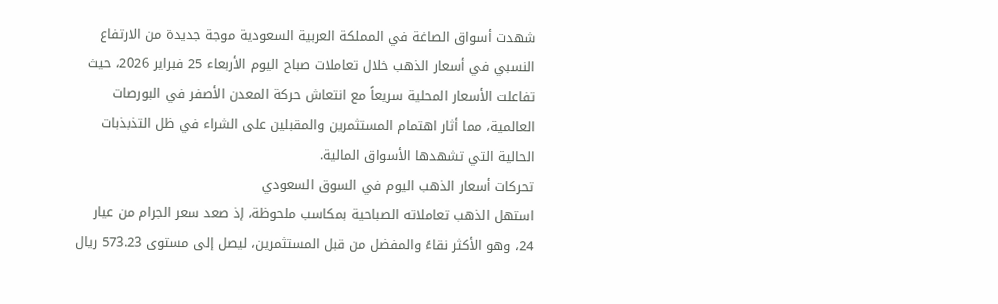شهدت أسواق الصاغة في المملكة العربية السعودية موجة جديدة من الارتفاع النسبي في أسعار الذهب خلال تعاملات صباح اليوم الأربعاء 25 فبراير 2026، حيث تفاعلت الأسعار المحلية سريعاً مع انتعاش حركة المعدن الأصفر في البورصات العالمية، مما أثار اهتمام المستثمرين والمقبلين على الشراء في ظل التذبذبات الحالية التي تشهدها الأسواق المالية.
تحركات أسعار الذهب اليوم في السوق السعودي
استهل الذهب تعاملاته الصباحية بمكاسب ملحوظة، إذ صعد سعر الجرام من عيار 24، وهو الأكثر نقاءً والمفضل من قبل المستثمرين، ليصل إلى مستوى 573.23 ريال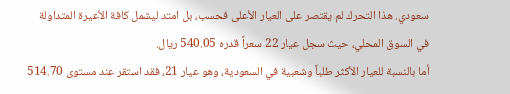سعودي. هذا التحرك لم يقتصر على العيار الأعلى فحسب، بل امتد ليشمل كافة الأعيرة المتداولة في السوق المحلي، حيث سجل عيار 22 سعراً قدره 540.05 ريال.
أما بالنسبة للعيار الأكثر طلباً وشعبية في السعودية، وهو عيار 21، فقد استقر عند مستوى 514.70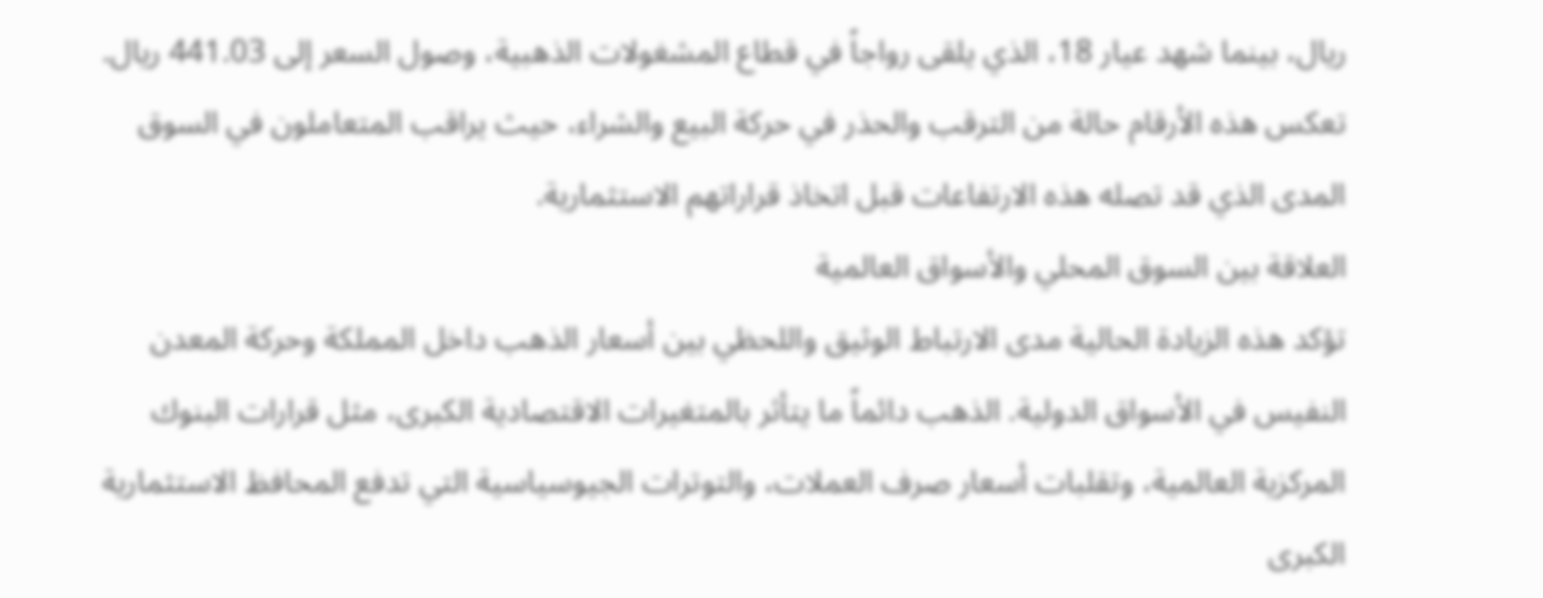ريال، بينما شهد عيار 18، الذي يلقى رواجاً في قطاع المشغولات الذهبية، وصول السعر إلى 441.03 ريال. تعكس هذه الأرقام حالة من الترقب والحذر في حركة البيع والشراء، حيث يراقب المتعاملون في السوق المدى الذي قد تصله هذه الارتفاعات قبل اتخاذ قراراتهم الاستثمارية.
العلاقة بين السوق المحلي والأسواق العالمية
تؤكد هذه الزيادة الحالية مدى الارتباط الوثيق واللحظي بين أسعار الذهب داخل المملكة وحركة المعدن النفيس في الأسواق الدولية. الذهب دائماً ما يتأثر بالمتغيرات الاقتصادية الكبرى، مثل قرارات البنوك المركزية العالمية، وتقلبات أسعار صرف العملات، والتوترات الجيوسياسية التي تدفع المحافظ الاستثمارية الكبرى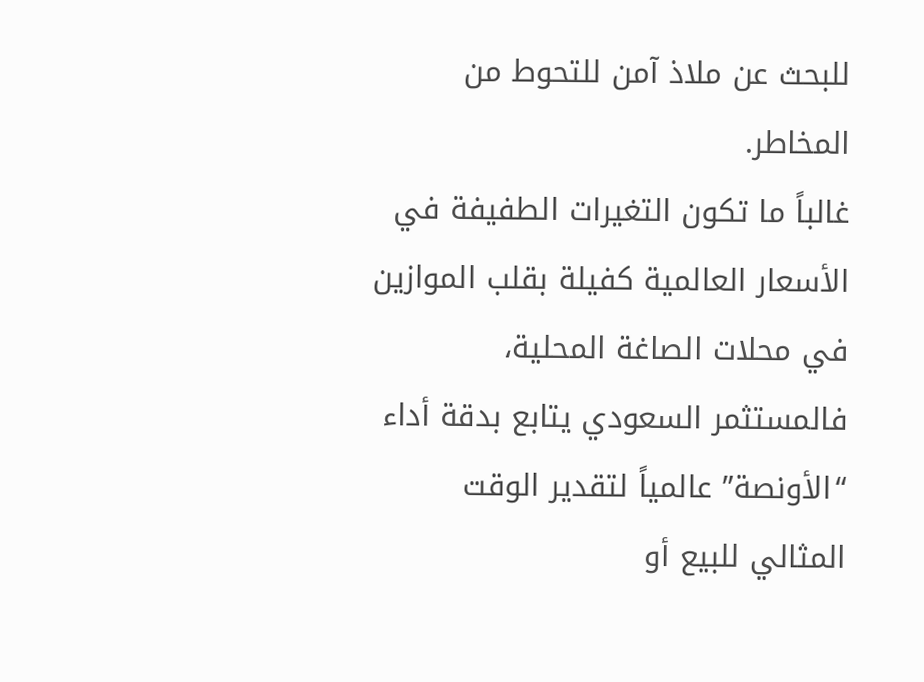للبحث عن ملاذ آمن للتحوط من المخاطر.
غالباً ما تكون التغيرات الطفيفة في الأسعار العالمية كفيلة بقلب الموازين في محلات الصاغة المحلية، فالمستثمر السعودي يتابع بدقة أداء “الأونصة” عالمياً لتقدير الوقت المثالي للبيع أو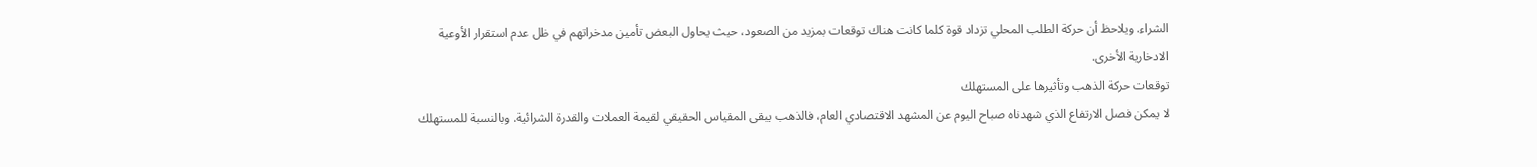الشراء. ويلاحظ أن حركة الطلب المحلي تزداد قوة كلما كانت هناك توقعات بمزيد من الصعود، حيث يحاول البعض تأمين مدخراتهم في ظل عدم استقرار الأوعية الادخارية الأخرى.
توقعات حركة الذهب وتأثيرها على المستهلك
لا يمكن فصل الارتفاع الذي شهدناه صباح اليوم عن المشهد الاقتصادي العام، فالذهب يبقى المقياس الحقيقي لقيمة العملات والقدرة الشرائية. وبالنسبة للمستهلك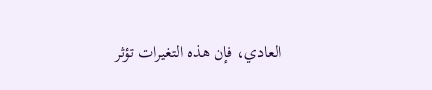العادي، فإن هذه التغيرات تؤثر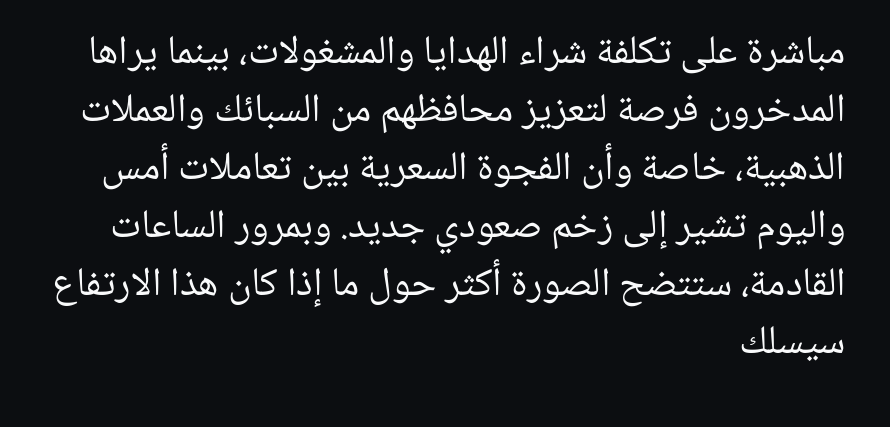مباشرة على تكلفة شراء الهدايا والمشغولات، بينما يراها المدخرون فرصة لتعزيز محافظهم من السبائك والعملات الذهبية، خاصة وأن الفجوة السعرية بين تعاملات أمس واليوم تشير إلى زخم صعودي جديد. وبمرور الساعات القادمة، ستتضح الصورة أكثر حول ما إذا كان هذا الارتفاع سيسلك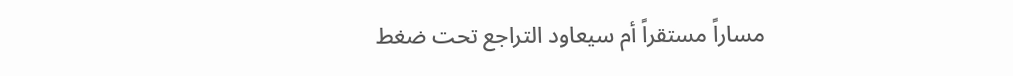مساراً مستقراً أم سيعاود التراجع تحت ضغط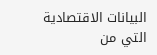البيانات الاقتصادية التي من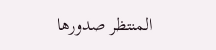المنتظر صدورها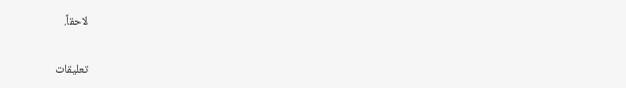لاحقاً.

تعليقات